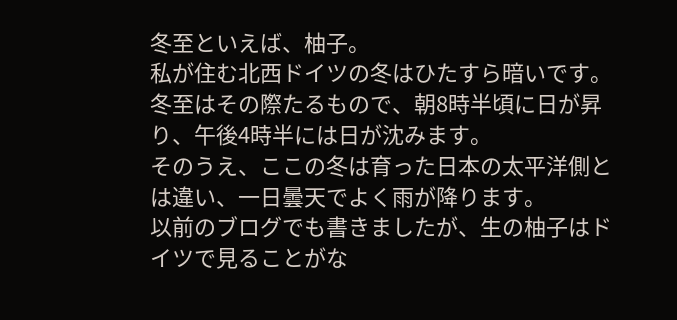冬至といえば、柚子。
私が住む北西ドイツの冬はひたすら暗いです。
冬至はその際たるもので、朝8時半頃に日が昇り、午後4時半には日が沈みます。
そのうえ、ここの冬は育った日本の太平洋側とは違い、一日曇天でよく雨が降ります。
以前のブログでも書きましたが、生の柚子はドイツで見ることがな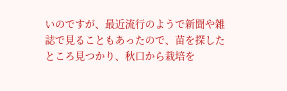いのですが、最近流行のようで新聞や雑誌で見ることもあったので、苗を探したところ見つかり、秋口から栽培を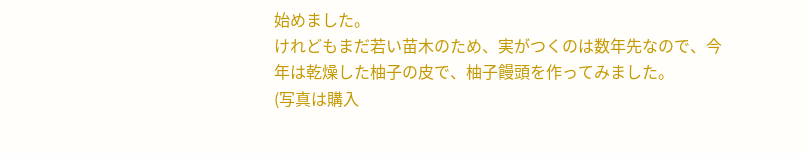始めました。
けれどもまだ若い苗木のため、実がつくのは数年先なので、今年は乾燥した柚子の皮で、柚子饅頭を作ってみました。
(写真は購入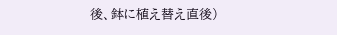後、鉢に植え替え直後)